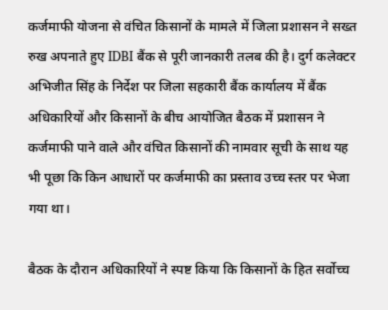कर्जमाफी योजना से वंचित किसानों के मामले में जिला प्रशासन ने सख्त रुख अपनाते हुए IDBI बैंक से पूरी जानकारी तलब की है। दुर्ग कलेक्टर अभिजीत सिंह के निर्देश पर जिला सहकारी बैंक कार्यालय में बैंक अधिकारियों और किसानों के बीच आयोजित बैठक में प्रशासन ने कर्जमाफी पाने वाले और वंचित किसानों की नामवार सूची के साथ यह भी पूछा कि किन आधारों पर कर्जमाफी का प्रस्ताव उच्च स्तर पर भेजा गया था।

बैठक के दौरान अधिकारियों ने स्पष्ट किया कि किसानों के हित सर्वोच्च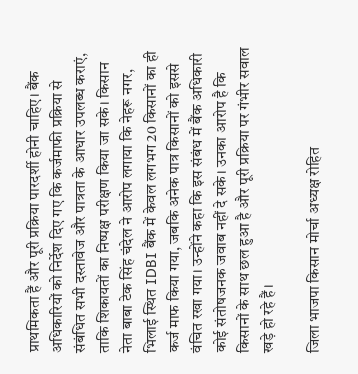प्राथमिकता हैं और पूरी प्रक्रिया पारदर्शी होनी चाहिए। बैंक अधिकारियों को निर्देश दिए गए कि कर्जमाफी प्रक्रिया से संबंधित सभी दस्तावेज और पात्रता के आधार उपलब्ध कराएं, ताकि शिकायतों का निष्पक्ष परीक्षण किया जा सके। किसान नेता बाबा टेक सिंह चंदेल ने आरोप लगाया कि नेहरू नगर, भिलाई स्थित IDBI बैंक में केवल लगभग 20 किसानों का ही कर्ज माफ किया गया, जबकि अनेक पात्र किसानों को इससे वंचित रखा गया। उन्होंने कहा कि इस संबंध में बैंक अधिकारी कोई संतोषजनक जवाब नहीं दे सके। उनका आरोप है कि किसानों के साथ छल हुआ है और पूरी प्रक्रिया पर गंभीर सवाल खड़े हो रहे हैं।

जिला भाजपा किसान मोर्चा अध्यक्ष रोहित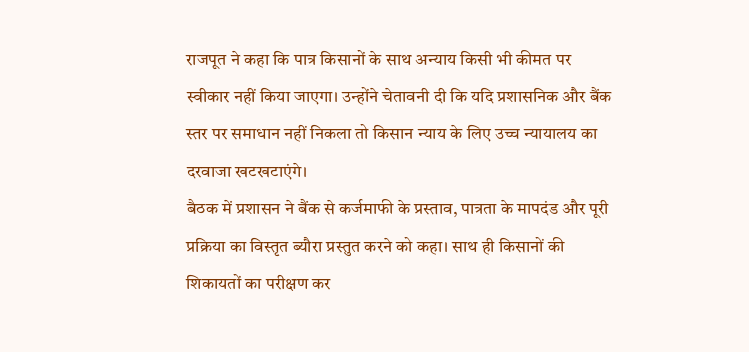राजपूत ने कहा कि पात्र किसानों के साथ अन्याय किसी भी कीमत पर स्वीकार नहीं किया जाएगा। उन्होंने चेतावनी दी कि यदि प्रशासनिक और बैंक स्तर पर समाधान नहीं निकला तो किसान न्याय के लिए उच्च न्यायालय का दरवाजा खटखटाएंगे।
बैठक में प्रशासन ने बैंक से कर्जमाफी के प्रस्ताव, पात्रता के मापदंड और पूरी प्रक्रिया का विस्तृत ब्यौरा प्रस्तुत करने को कहा। साथ ही किसानों की शिकायतों का परीक्षण कर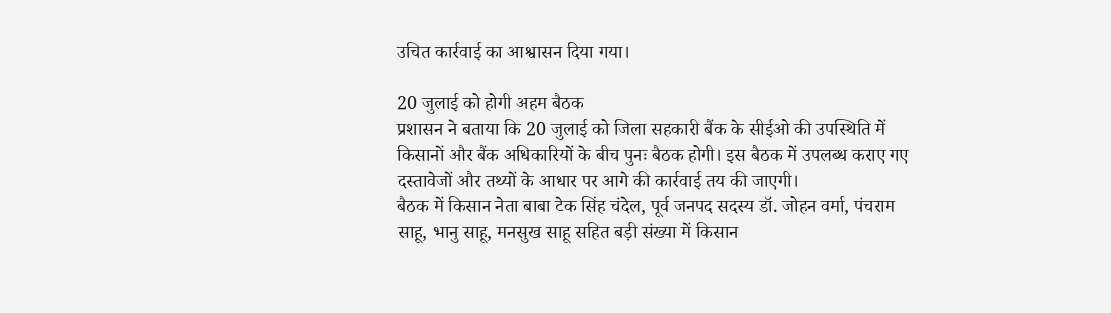उचित कार्रवाई का आश्वासन दिया गया।

20 जुलाई को होगी अहम बैठक
प्रशासन ने बताया कि 20 जुलाई को जिला सहकारी बैंक के सीईओ की उपस्थिति में किसानों और बैंक अधिकारियों के बीच पुनः बैठक होगी। इस बैठक में उपलब्ध कराए गए दस्तावेजों और तथ्यों के आधार पर आगे की कार्रवाई तय की जाएगी।
बैठक में किसान नेता बाबा टेक सिंह चंदेल, पूर्व जनपद सदस्य डॉ. जोहन वर्मा, पंचराम साहू, भानु साहू, मनसुख साहू सहित बड़ी संख्या में किसान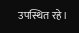उपस्थित रहे।